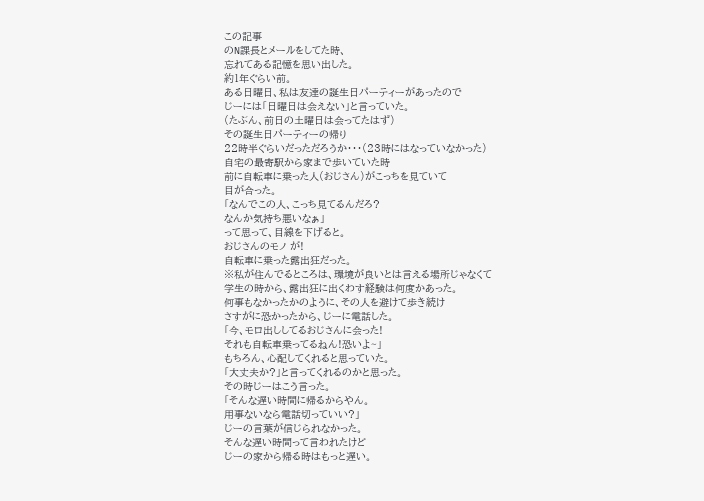この記事
のN課長とメールをしてた時、
忘れてある記憶を思い出した。
約1年ぐらい前。
ある日曜日、私は友達の誕生日パーティーがあったので
じーには「日曜日は会えない」と言っていた。
(たぶん、前日の土曜日は会ってたはず)
その誕生日パーティーの帰り
22時半ぐらいだっただろうか・・・(23時にはなっていなかった)
自宅の最寄駅から家まで歩いていた時
前に自転車に乗った人(おじさん)がこっちを見ていて
目が合った。
「なんでこの人、こっち見てるんだろ?
なんか気持ち悪いなぁ」
って思って、目線を下げると。
おじさんのモノ が!
自転車に乗った露出狂だった。
※私が住んでるところは、環境が良いとは言える場所じゃなくて
学生の時から、露出狂に出くわす経験は何度かあった。
何事もなかったかのように、その人を避けて歩き続け
さすがに恐かったから、じーに電話した。
「今、モロ出ししてるおじさんに会った!
それも自転車乗ってるねん!恐いよ~」
もちろん、心配してくれると思っていた。
「大丈夫か?」と言ってくれるのかと思った。
その時じーはこう言った。
「そんな遅い時間に帰るからやん。
用事ないなら電話切っていい?」
じーの言葉が信じられなかった。
そんな遅い時間って言われたけど
じーの家から帰る時はもっと遅い。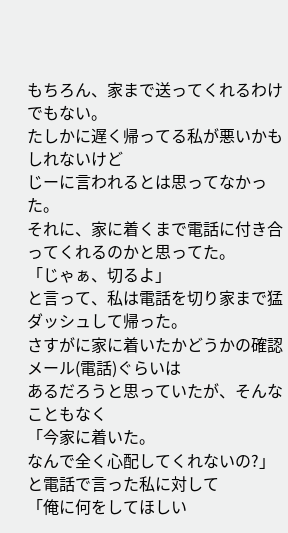もちろん、家まで送ってくれるわけでもない。
たしかに遅く帰ってる私が悪いかもしれないけど
じーに言われるとは思ってなかった。
それに、家に着くまで電話に付き合ってくれるのかと思ってた。
「じゃぁ、切るよ」
と言って、私は電話を切り家まで猛ダッシュして帰った。
さすがに家に着いたかどうかの確認メール(電話)ぐらいは
あるだろうと思っていたが、そんなこともなく
「今家に着いた。
なんで全く心配してくれないの?」
と電話で言った私に対して
「俺に何をしてほしい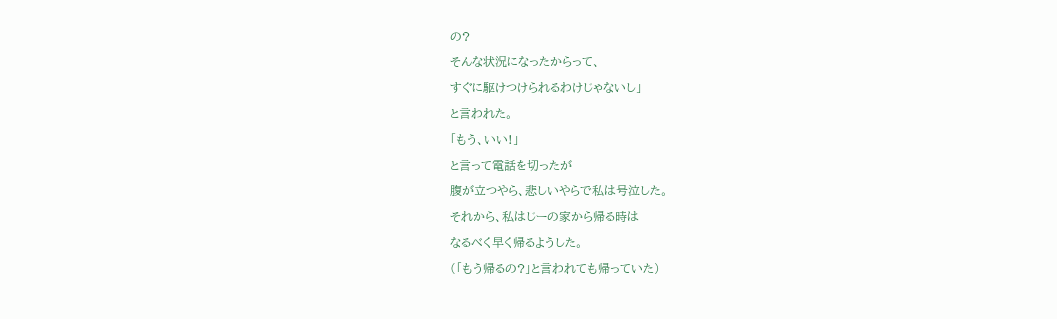の?
そんな状況になったからって、
すぐに駆けつけられるわけじゃないし」
と言われた。
「もう、いい!」
と言って電話を切ったが
腹が立つやら、悲しいやらで私は号泣した。
それから、私はじーの家から帰る時は
なるべく早く帰るようした。
(「もう帰るの?」と言われても帰っていた)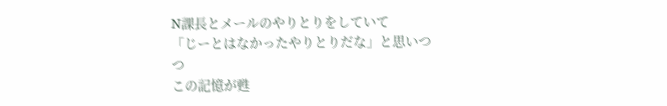N課長とメールのやりとりをしていて
「じーとはなかったやりとりだな」と思いつつ
この記憶が甦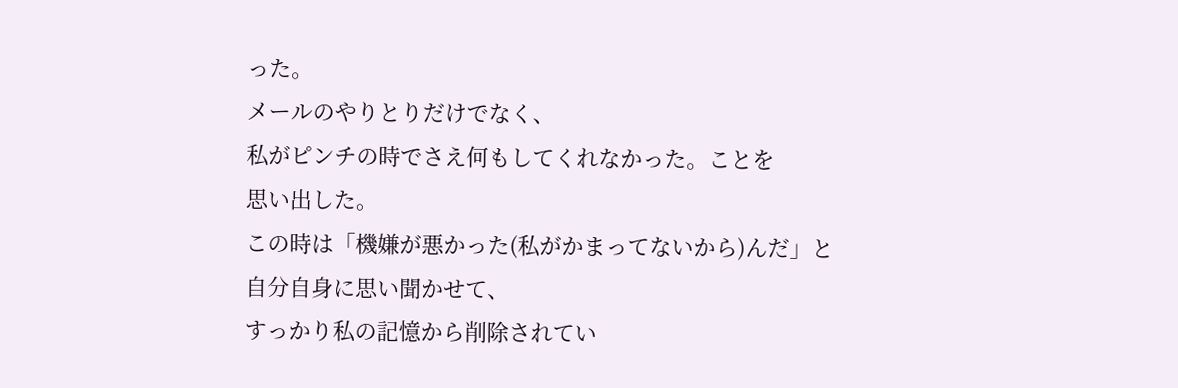った。
メールのやりとりだけでなく、
私がピンチの時でさえ何もしてくれなかった。ことを
思い出した。
この時は「機嫌が悪かった(私がかまってないから)んだ」と
自分自身に思い聞かせて、
すっかり私の記憶から削除されてい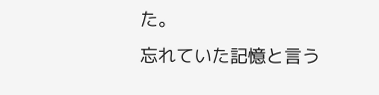た。
忘れていた記憶と言う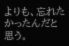よりも、忘れたかったんだと思う。